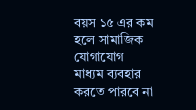বয়স ১৫ এর কম হলে সামাজিক যোগাযোগ মাধ্যম ব্যবহার করতে পারবে না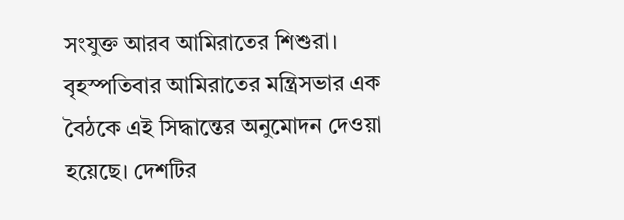সংযুক্ত আরব আমিরাতের শিশুরা।
বৃহস্পতিবার আমিরাতের মন্ত্রিসভার এক বৈঠকে এই সিদ্ধান্তের অনুমোদন দেওয়া হয়েছে। দেশটির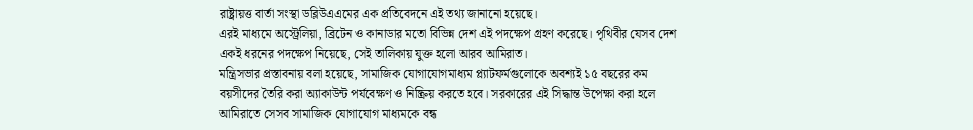রাষ্ট্রায়ত্ত বার্তা সংস্থা ডব্লিউএএমের এক প্রতিবেদনে এই তথ্য জানানো হয়েছে।
এরই মাধ্যমে অস্ট্রেলিয়া, ব্রিটেন ও কানাডার মতো বিভিন্ন দেশ এই পদক্ষেপ গ্রহণ করেছে। পৃথিবীর যেসব দেশ একই ধরনের পদক্ষেপ নিয়েছে, সেই তালিকায় যুক্ত হলো আরব আমিরাত।
মন্ত্রিসভার প্রস্তাবনায় বলা হয়েছে, সামাজিক যোগাযোগমাধ্যম প্ল্যাটফর্মগুলোকে অবশ্যই ১৫ বছরের কম বয়সীদের তৈরি করা অ্যাকাউন্ট পর্যবেক্ষণ ও নিষ্ক্রিয় করতে হবে। সরকারের এই সিদ্ধান্ত উপেক্ষা করা হলে আমিরাতে সেসব সামাজিক যোগাযোগ মাধ্যমকে বন্ধ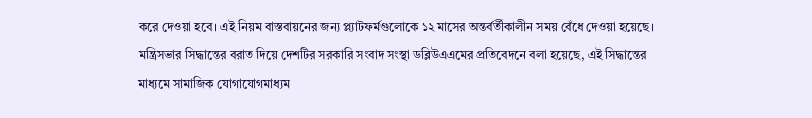করে দেওয়া হবে। এই নিয়ম বাস্তবায়নের জন্য প্ল্যাটফর্মগুলোকে ১২ মাসের অন্তর্বর্তীকালীন সময় বেঁধে দেওয়া হয়েছে।
মন্ত্রিসভার সিদ্ধান্তের বরাত দিয়ে দেশটির সরকারি সংবাদ সংস্থা ডব্লিউএএমের প্রতিবেদনে বলা হয়েছে, এই সিদ্ধান্তের মাধ্যমে সামাজিক যোগাযোগমাধ্যম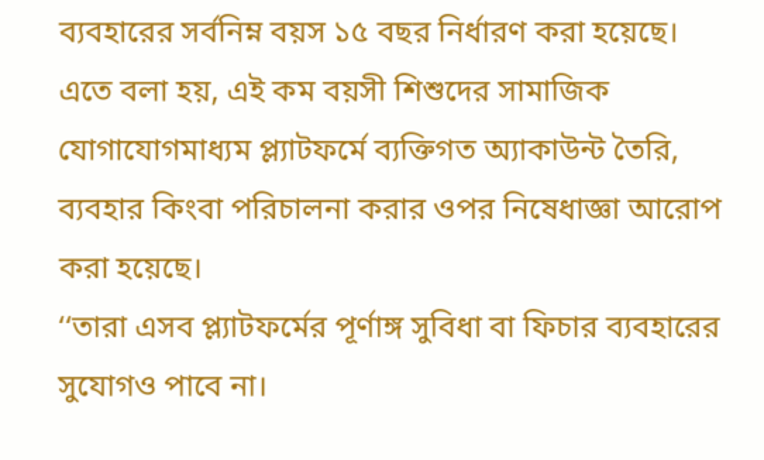ব্যবহারের সর্বনিম্ন বয়স ১৫ বছর নির্ধারণ করা হয়েছে।
এতে বলা হয়, এই কম বয়সী শিশুদের সামাজিক যোগাযোগমাধ্যম প্ল্যাটফর্মে ব্যক্তিগত অ্যাকাউন্ট তৈরি, ব্যবহার কিংবা পরিচালনা করার ওপর নিষেধাজ্ঞা আরোপ করা হয়েছে।
‘‘তারা এসব প্ল্যাটফর্মের পূর্ণাঙ্গ সুবিধা বা ফিচার ব্যবহারের সুযোগও পাবে না।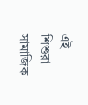এই শিশুরা সামাজিক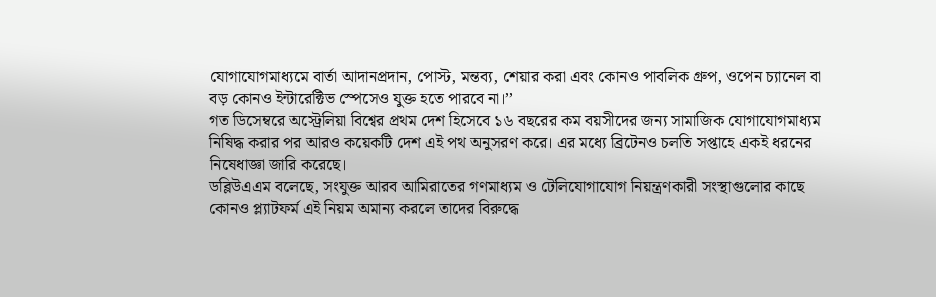যোগাযোগমাধ্যমে বার্তা আদানপ্রদান, পোস্ট, মন্তব্য, শেয়ার করা এবং কোনও পাবলিক গ্রুপ, ওপেন চ্যানেল বা বড় কোনও ইন্টারেক্টিভ স্পেসেও যুক্ত হতে পারবে না।’’
গত ডিসেম্বরে অস্ট্রেলিয়া বিশ্বের প্রথম দেশ হিসেবে ১৬ বছরের কম বয়সীদের জন্য সামাজিক যোগাযোগমাধ্যম নিষিদ্ধ করার পর আরও কয়েকটি দেশ এই পথ অনুসরণ করে। এর মধ্যে ব্রিটেনও চলতি সপ্তাহে একই ধরনের নিষেধাজ্ঞা জারি করেছে।
ডব্লিউএএম বলেছে, সংযুক্ত আরব আমিরাতের গণমাধ্যম ও টেলিযোগাযোগ নিয়ন্ত্রণকারী সংস্থাগুলোর কাছে কোনও প্ল্যাটফর্ম এই নিয়ম অমান্য করলে তাদের বিরুদ্ধে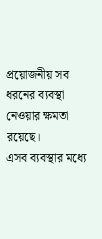প্রয়োজনীয় সব ধরনের ব্যবস্থা নেওয়ার ক্ষমতা রয়েছে।
এসব ব্যবস্থার মধ্যে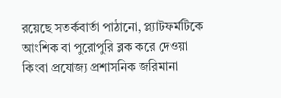রয়েছে সতর্কবার্তা পাঠানো, প্ল্যাটফর্মটিকে আংশিক বা পুরোপুরি ব্লক করে দেওয়া কিংবা প্রযোজ্য প্রশাসনিক জরিমানা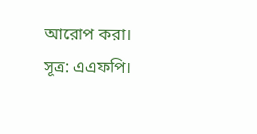আরোপ করা।
সূত্র: এএফপি।